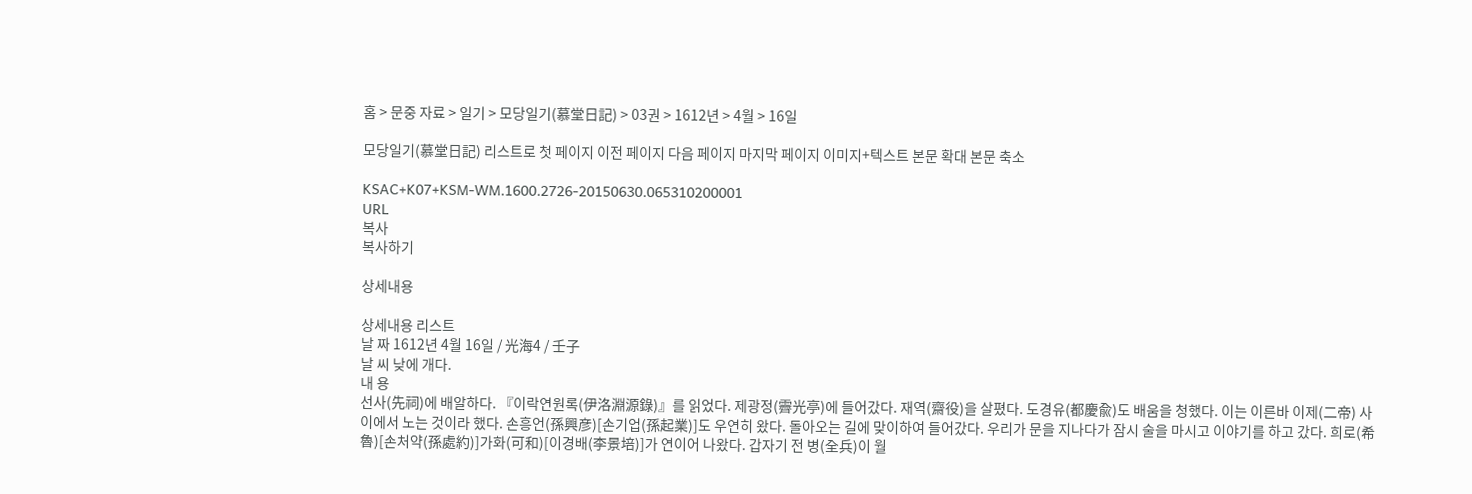홈 > 문중 자료 > 일기 > 모당일기(慕堂日記) > 03권 > 1612년 > 4월 > 16일

모당일기(慕堂日記) 리스트로 첫 페이지 이전 페이지 다음 페이지 마지막 페이지 이미지+텍스트 본문 확대 본문 축소

KSAC+K07+KSM-WM.1600.2726-20150630.065310200001
URL
복사
복사하기

상세내용

상세내용 리스트
날 짜 1612년 4월 16일 / 光海4 / 壬子
날 씨 낮에 개다.
내 용
선사(先祠)에 배알하다. 『이락연원록(伊洛淵源錄)』를 읽었다. 제광정(霽光亭)에 들어갔다. 재역(齋役)을 살폈다. 도경유(都慶兪)도 배움을 청했다. 이는 이른바 이제(二帝) 사이에서 노는 것이라 했다. 손흥언(孫興彦)[손기업(孫起業)]도 우연히 왔다. 돌아오는 길에 맞이하여 들어갔다. 우리가 문을 지나다가 잠시 술을 마시고 이야기를 하고 갔다. 희로(希魯)[손처약(孫處約)]가화(可和)[이경배(李景培)]가 연이어 나왔다. 갑자기 전 병(全兵)이 월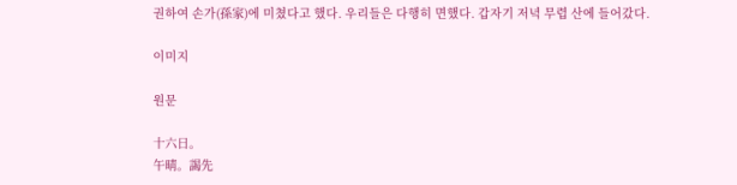권하여 손가(孫家)에 미쳤다고 했다. 우리들은 다행히 면했다. 갑자기 저녁 무렵 산에 들어갔다.

이미지

원문

十六日。
午晴。謁先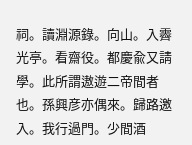祠。讀淵源錄。向山。入霽光亭。看齋役。都慶兪又請學。此所謂遨遊二帝間者也。孫興彦亦偶來。歸路邀入。我行過門。少間酒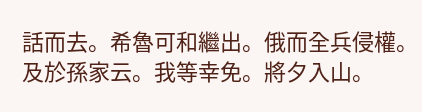話而去。希魯可和繼出。俄而全兵侵權。及於孫家云。我等幸免。將夕入山。